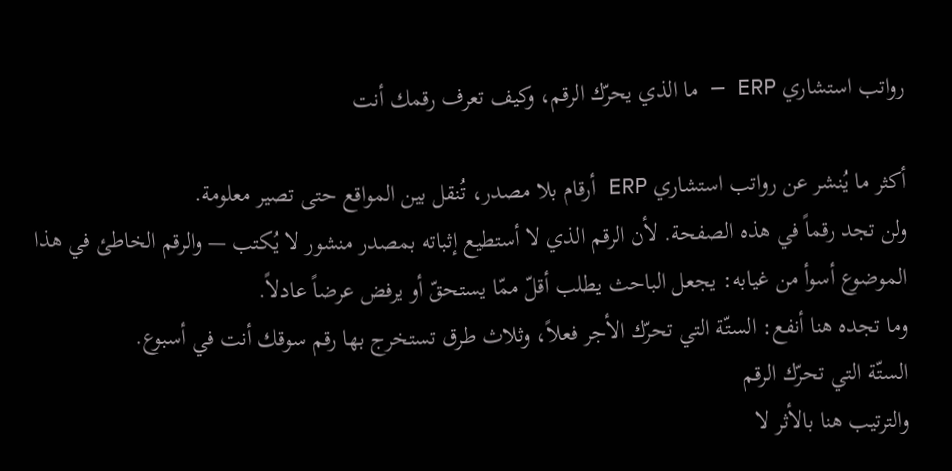رواتب استشاري ERP — ما الذي يحرّك الرقم، وكيف تعرف رقمك أنت

أكثر ما يُنشر عن رواتب استشاري ERP أرقام بلا مصدر، تُنقل بين المواقع حتى تصير معلومة.
ولن تجد رقماً في هذه الصفحة. لأن الرقم الذي لا أستطيع إثباته بمصدر منشور لا يُكتب — والرقم الخاطئ في هذا الموضوع أسوأ من غيابه: يجعل الباحث يطلب أقلّ ممّا يستحقّ أو يرفض عرضاً عادلاً.
وما تجده هنا أنفع: الستّة التي تحرّك الأجر فعلاً، وثلاث طرق تستخرج بها رقم سوقك أنت في أسبوع.
الستّة التي تحرّك الرقم
والترتيب هنا بالأثر لا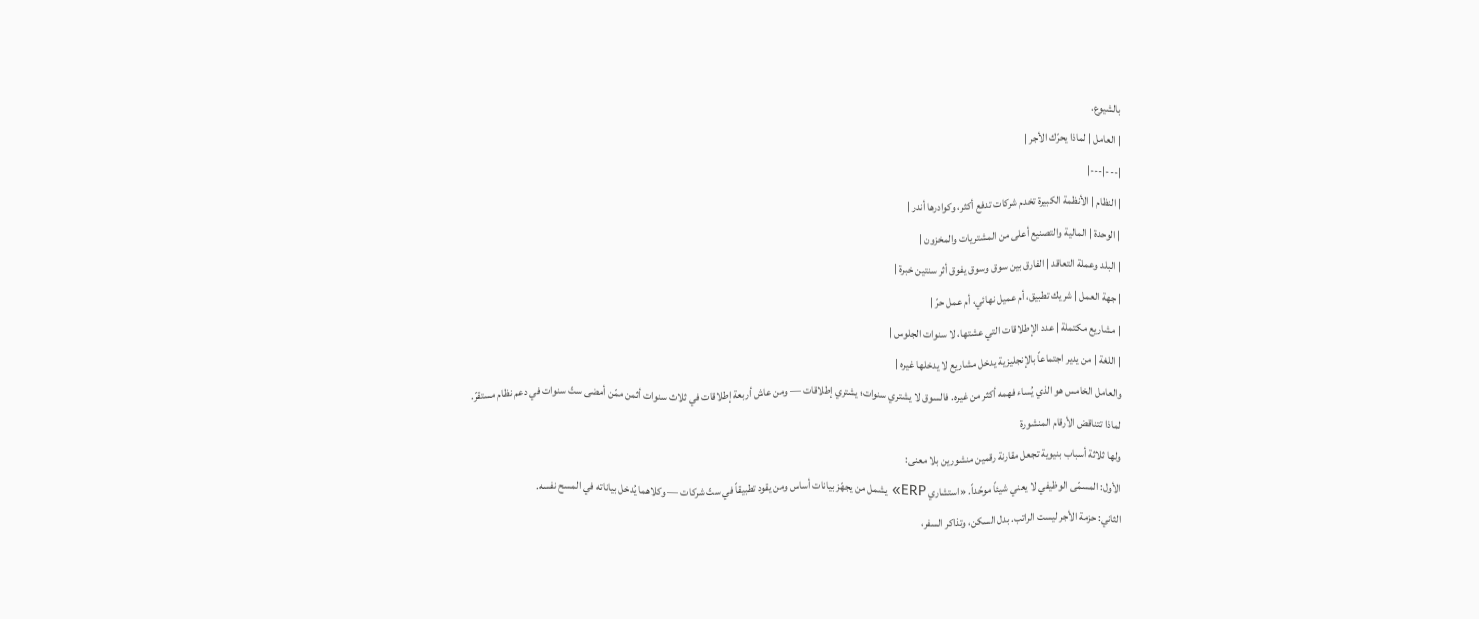بالشيوع.
| العامل | لماذا يحرّك الأجر |
|---|---|
| النظام | الأنظمة الكبيرة تخدم شركات تدفع أكثر، وكوادرها أندر |
| الوحدة | المالية والتصنيع أعلى من المشتريات والمخزون |
| البلد وعملة التعاقد | الفارق بين سوق وسوق يفوق أثر سنتين خبرة |
| جهة العمل | شريك تطبيق، أم عميل نهائي، أم عمل حرّ |
| مشاريع مكتملة | عدد الإطلاقات التي عشتها، لا سنوات الجلوس |
| اللغة | من يدير اجتماعاً بالإنجليزية يدخل مشاريع لا يدخلها غيره |
والعامل الخامس هو الذي يُساء فهمه أكثر من غيره. فالسوق لا يشتري سنوات؛ يشتري إطلاقات — ومن عاش أربعة إطلاقات في ثلاث سنوات أثمن ممّن أمضى ستّ سنوات في دعم نظام مستقرّ.
لماذا تتناقض الأرقام المنشورة
ولها ثلاثة أسباب بنيوية تجعل مقارنة رقمين منشورين بلا معنى:
الأول: المسمّى الوظيفي لا يعني شيئاً موحّداً. «استشاري ERP» يشمل من يجهّز بيانات أساس ومن يقود تطبيقاً في ستّ شركات — وكلاهما يُدخل بياناته في المسح نفسه.
الثاني: حزمة الأجر ليست الراتب. بدل السكن، وتذاكر السفر،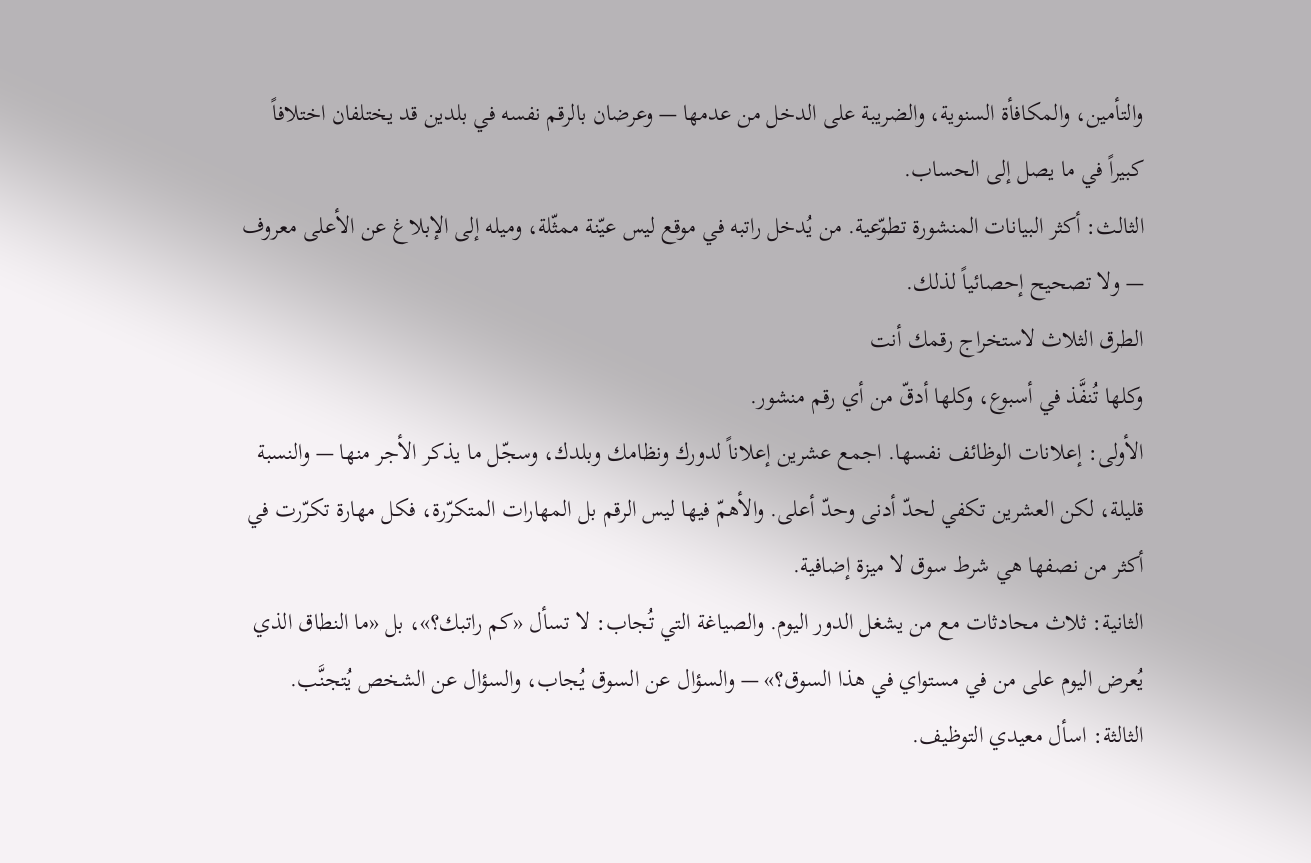والتأمين، والمكافأة السنوية، والضريبة على الدخل من عدمها — وعرضان بالرقم نفسه في بلدين قد يختلفان اختلافاً كبيراً في ما يصل إلى الحساب.
الثالث: أكثر البيانات المنشورة تطوّعية. من يُدخل راتبه في موقع ليس عيّنة ممثّلة، وميله إلى الإبلاغ عن الأعلى معروف — ولا تصحيح إحصائياً لذلك.
الطرق الثلاث لاستخراج رقمك أنت
وكلها تُنفَّذ في أسبوع، وكلها أدقّ من أي رقم منشور.
الأولى: إعلانات الوظائف نفسها. اجمع عشرين إعلاناً لدورك ونظامك وبلدك، وسجّل ما يذكر الأجر منها — والنسبة قليلة، لكن العشرين تكفي لحدّ أدنى وحدّ أعلى. والأهمّ فيها ليس الرقم بل المهارات المتكرّرة، فكل مهارة تكرّرت في أكثر من نصفها هي شرط سوق لا ميزة إضافية.
الثانية: ثلاث محادثات مع من يشغل الدور اليوم. والصياغة التي تُجاب: لا تسأل «كم راتبك؟»، بل «ما النطاق الذي يُعرض اليوم على من في مستواي في هذا السوق؟» — والسؤال عن السوق يُجاب، والسؤال عن الشخص يُتجنَّب.
الثالثة: اسأل معيدي التوظيف.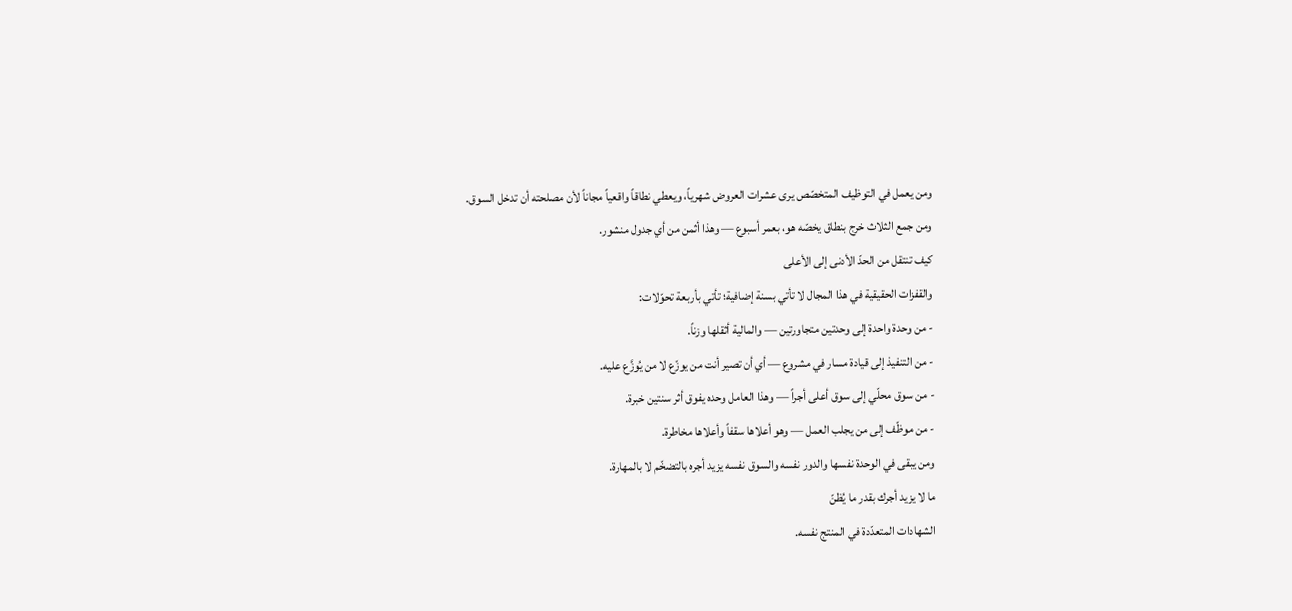ومن يعمل في التوظيف المتخصّص يرى عشرات العروض شهرياً، ويعطي نطاقاً واقعياً مجاناً لأن مصلحته أن تدخل السوق.
ومن جمع الثلاث خرج بنطاق يخصّه هو، بعمر أسبوع — وهذا أثمن من أي جدول منشور.
كيف تنتقل من الحدّ الأدنى إلى الأعلى
والقفزات الحقيقية في هذا المجال لا تأتي بسنة إضافية؛ تأتي بأربعة تحوّلات:
- من وحدة واحدة إلى وحدتين متجاورتين — والمالية أثقلها وزناً.
- من التنفيذ إلى قيادة مسار في مشروع — أي أن تصير أنت من يوزّع لا من يُوزَّع عليه.
- من سوق محلّي إلى سوق أعلى أجراً — وهذا العامل وحده يفوق أثر سنتين خبرة.
- من موظّف إلى من يجلب العمل — وهو أعلاها سقفاً وأعلاها مخاطرة.
ومن يبقى في الوحدة نفسها والدور نفسه والسوق نفسه يزيد أجره بالتضخّم لا بالمهارة.
ما لا يزيد أجرك بقدر ما يُظنّ
الشهادات المتعدّدة في المنتج نفسه.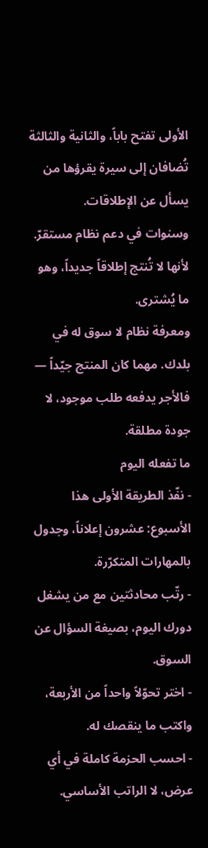الأولى تفتح باباً، والثانية والثالثة تُضافان إلى سيرة يقرؤها من يسأل عن الإطلاقات.
وسنوات في دعم نظام مستقرّ. لأنها لا تُنتج إطلاقاً جديداً، وهو ما يُشترى.
ومعرفة نظام لا سوق له في بلدك. مهما كان المنتج جيّداً — فالأجر يدفعه طلب موجود، لا جودة مطلقة.
ما تفعله اليوم
- نفّذ الطريقة الأولى هذا الأسبوع: عشرون إعلاناً، وجدول بالمهارات المتكرّرة.
- رتّب محادثتين مع من يشغل دورك اليوم، بصيغة السؤال عن السوق.
- اختر تحوّلاً واحداً من الأربعة، واكتب ما ينقصك له.
- احسب الحزمة كاملة في أي عرض، لا الراتب الأساسي.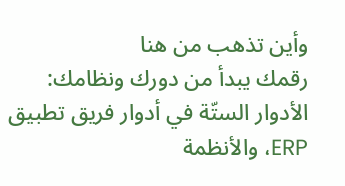وأين تذهب من هنا
رقمك يبدأ من دورك ونظامك: الأدوار الستّة في أدوار فريق تطبيق ERP، والأنظمة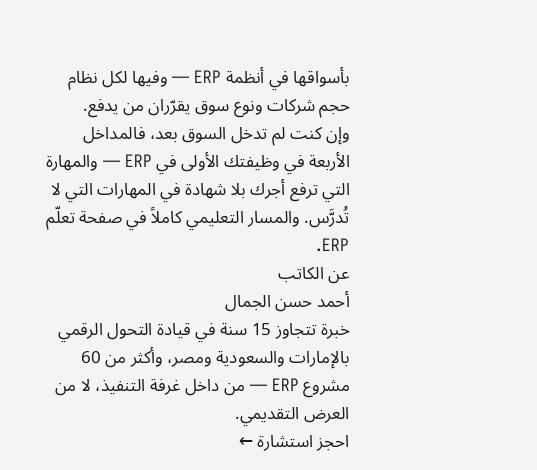بأسواقها في أنظمة ERP — وفيها لكل نظام حجم شركات ونوع سوق يقرّران من يدفع.
وإن كنت لم تدخل السوق بعد، فالمداخل الأربعة في وظيفتك الأولى في ERP — والمهارة التي ترفع أجرك بلا شهادة في المهارات التي لا تُدرَّس. والمسار التعليمي كاملاً في صفحة تعلّم ERP.
عن الكاتب
أحمد حسن الجمال
خبرة تتجاوز 15 سنة في قيادة التحول الرقمي بالإمارات والسعودية ومصر، وأكثر من 60 مشروع ERP — من داخل غرفة التنفيذ، لا من العرض التقديمي.
احجز استشارة ←